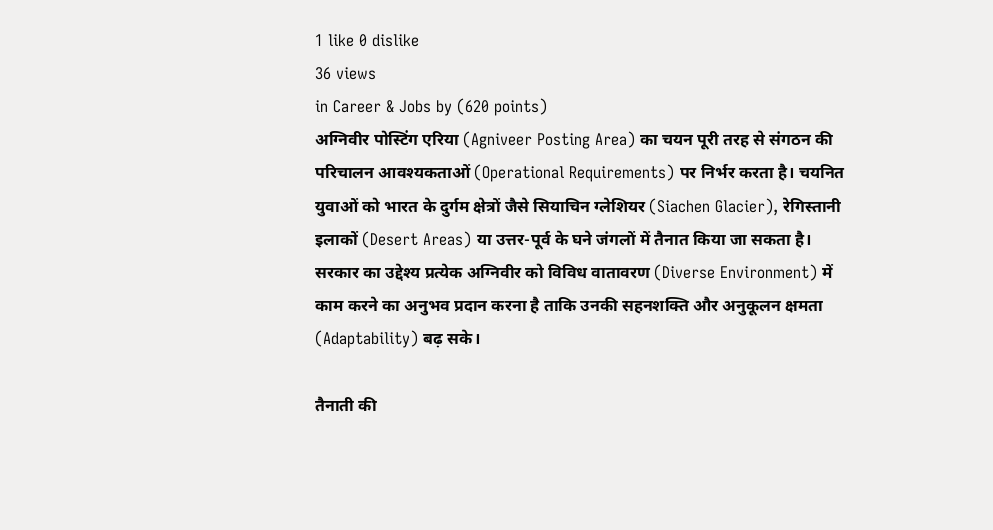1 like 0 dislike
36 views
in Career & Jobs by (620 points)
अग्निवीर पोस्टिंग एरिया (Agniveer Posting Area) का चयन पूरी तरह से संगठन की परिचालन आवश्यकताओं (Operational Requirements) पर निर्भर करता है। चयनित युवाओं को भारत के दुर्गम क्षेत्रों जैसे सियाचिन ग्लेशियर (Siachen Glacier), रेगिस्तानी इलाकों (Desert Areas) या उत्तर-पूर्व के घने जंगलों में तैनात किया जा सकता है। सरकार का उद्देश्य प्रत्येक अग्निवीर को विविध वातावरण (Diverse Environment) में काम करने का अनुभव प्रदान करना है ताकि उनकी सहनशक्ति और अनुकूलन क्षमता (Adaptability) बढ़ सके।

तैनाती की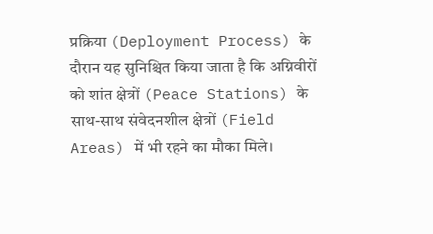प्रक्रिया (Deployment Process) के दौरान यह सुनिश्चित किया जाता है कि अग्निवीरों को शांत क्षेत्रों (Peace Stations) के साथ-साथ संवेदनशील क्षेत्रों (Field Areas) में भी रहने का मौका मिले।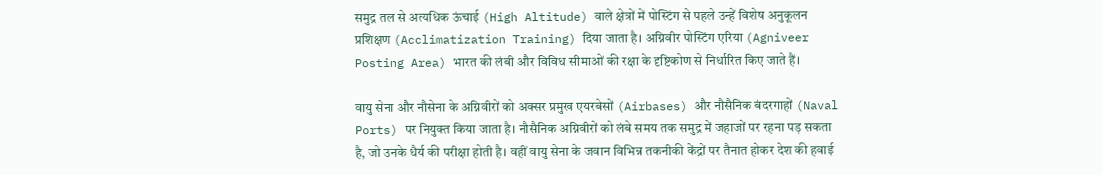समुद्र तल से अत्यधिक ऊंचाई (High Altitude) वाले क्षेत्रों में पोस्टिंग से पहले उन्हें विशेष अनुकूलन प्रशिक्षण (Acclimatization Training) दिया जाता है। अग्निवीर पोस्टिंग एरिया (Agniveer Posting Area) भारत की लंबी और विविध सीमाओं की रक्षा के दृष्टिकोण से निर्धारित किए जाते हैं।

वायु सेना और नौसेना के अग्निवीरों को अक्सर प्रमुख एयरबेसों (Airbases) और नौसैनिक बंदरगाहों (Naval Ports) पर नियुक्त किया जाता है। नौसैनिक अग्निवीरों को लंबे समय तक समुद्र में जहाजों पर रहना पड़ सकता है, जो उनके धैर्य की परीक्षा होती है। वहीं वायु सेना के जवान विभिन्न तकनीकी केंद्रों पर तैनात होकर देश की हवाई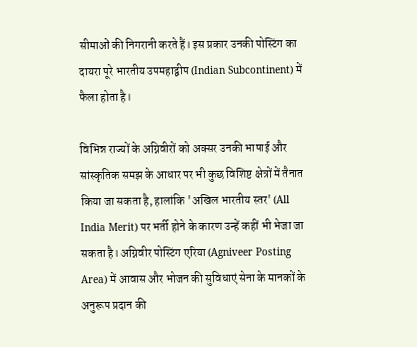सीमाओं की निगरानी करते हैं। इस प्रकार उनकी पोस्टिंग का दायरा पूरे भारतीय उपमहाद्वीप (Indian Subcontinent) में फैला होता है।

विभिन्न राज्यों के अग्निवीरों को अक्सर उनकी भाषाई और सांस्कृतिक समझ के आधार पर भी कुछ विशिष्ट क्षेत्रों में तैनात किया जा सकता है, हालांकि 'अखिल भारतीय स्तर' (All India Merit) पर भर्ती होने के कारण उन्हें कहीं भी भेजा जा सकता है। अग्निवीर पोस्टिंग एरिया (Agniveer Posting Area) में आवास और भोजन की सुविधाएं सेना के मानकों के अनुरूप प्रदान की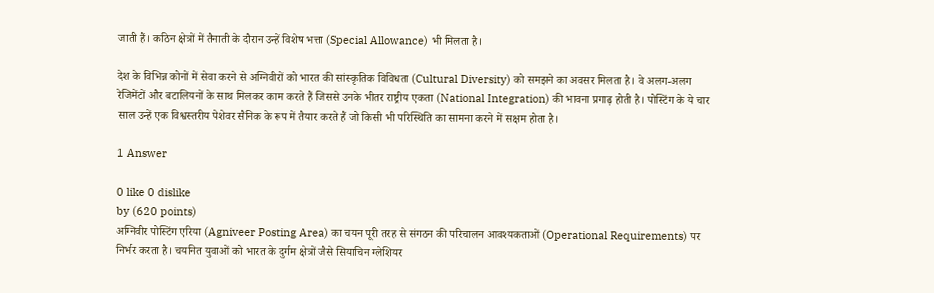जाती हैं। कठिन क्षेत्रों में तैनाती के दौरान उन्हें विशेष भत्ता (Special Allowance) भी मिलता है।

देश के विभिन्न कोनों में सेवा करने से अग्निवीरों को भारत की सांस्कृतिक विविधता (Cultural Diversity) को समझने का अवसर मिलता है। वे अलग-अलग रेजिमेंटों और बटालियनों के साथ मिलकर काम करते हैं जिससे उनके भीतर राष्ट्रीय एकता (National Integration) की भावना प्रगाढ़ होती है। पोस्टिंग के ये चार साल उन्हें एक विश्वस्तरीय पेशेवर सैनिक के रूप में तैयार करते हैं जो किसी भी परिस्थिति का सामना करने में सक्षम होता है।

1 Answer

0 like 0 dislike
by (620 points)
अग्निवीर पोस्टिंग एरिया (Agniveer Posting Area) का चयन पूरी तरह से संगठन की परिचालन आवश्यकताओं (Operational Requirements) पर निर्भर करता है। चयनित युवाओं को भारत के दुर्गम क्षेत्रों जैसे सियाचिन ग्लेशियर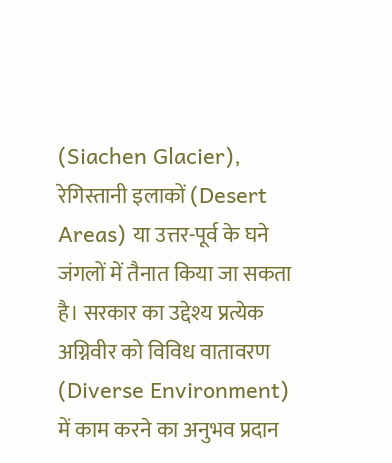(Siachen Glacier), रेगिस्तानी इलाकों (Desert Areas) या उत्तर-पूर्व के घने जंगलों में तैनात किया जा सकता है। सरकार का उद्देश्य प्रत्येक अग्निवीर को विविध वातावरण (Diverse Environment) में काम करने का अनुभव प्रदान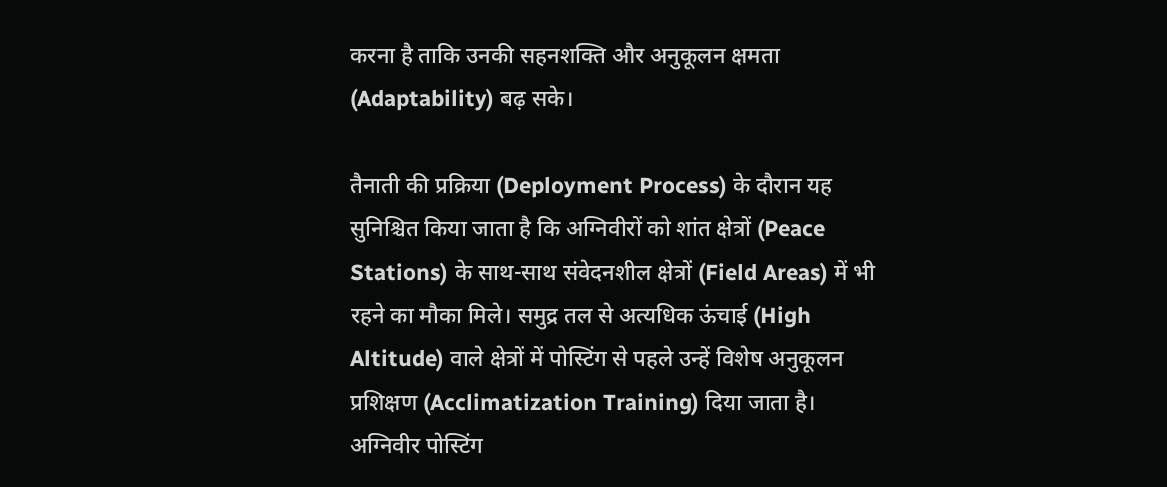करना है ताकि उनकी सहनशक्ति और अनुकूलन क्षमता (Adaptability) बढ़ सके।

तैनाती की प्रक्रिया (Deployment Process) के दौरान यह सुनिश्चित किया जाता है कि अग्निवीरों को शांत क्षेत्रों (Peace Stations) के साथ-साथ संवेदनशील क्षेत्रों (Field Areas) में भी रहने का मौका मिले। समुद्र तल से अत्यधिक ऊंचाई (High Altitude) वाले क्षेत्रों में पोस्टिंग से पहले उन्हें विशेष अनुकूलन प्रशिक्षण (Acclimatization Training) दिया जाता है। अग्निवीर पोस्टिंग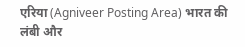एरिया (Agniveer Posting Area) भारत की लंबी और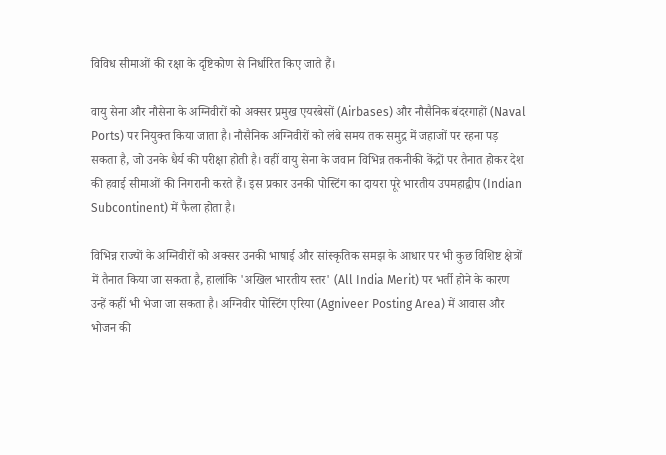विविध सीमाओं की रक्षा के दृष्टिकोण से निर्धारित किए जाते हैं।

वायु सेना और नौसेना के अग्निवीरों को अक्सर प्रमुख एयरबेसों (Airbases) और नौसैनिक बंदरगाहों (Naval Ports) पर नियुक्त किया जाता है। नौसैनिक अग्निवीरों को लंबे समय तक समुद्र में जहाजों पर रहना पड़ सकता है, जो उनके धैर्य की परीक्षा होती है। वहीं वायु सेना के जवान विभिन्न तकनीकी केंद्रों पर तैनात होकर देश की हवाई सीमाओं की निगरानी करते हैं। इस प्रकार उनकी पोस्टिंग का दायरा पूरे भारतीय उपमहाद्वीप (Indian Subcontinent) में फैला होता है।

विभिन्न राज्यों के अग्निवीरों को अक्सर उनकी भाषाई और सांस्कृतिक समझ के आधार पर भी कुछ विशिष्ट क्षेत्रों में तैनात किया जा सकता है, हालांकि 'अखिल भारतीय स्तर' (All India Merit) पर भर्ती होने के कारण उन्हें कहीं भी भेजा जा सकता है। अग्निवीर पोस्टिंग एरिया (Agniveer Posting Area) में आवास और भोजन की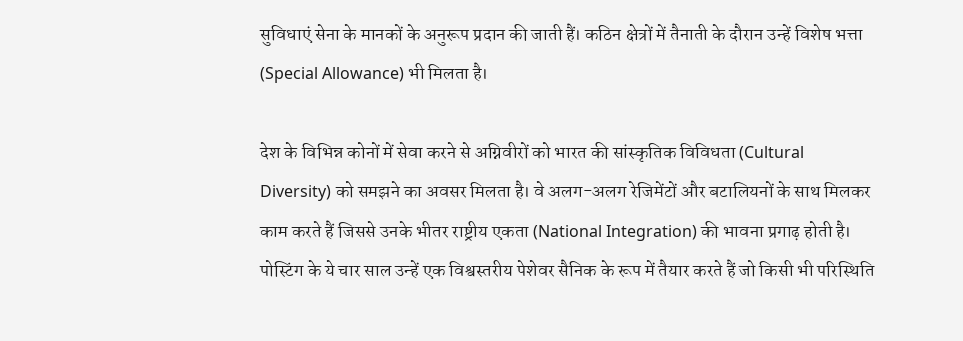सुविधाएं सेना के मानकों के अनुरूप प्रदान की जाती हैं। कठिन क्षेत्रों में तैनाती के दौरान उन्हें विशेष भत्ता (Special Allowance) भी मिलता है।

देश के विभिन्न कोनों में सेवा करने से अग्निवीरों को भारत की सांस्कृतिक विविधता (Cultural Diversity) को समझने का अवसर मिलता है। वे अलग-अलग रेजिमेंटों और बटालियनों के साथ मिलकर काम करते हैं जिससे उनके भीतर राष्ट्रीय एकता (National Integration) की भावना प्रगाढ़ होती है। पोस्टिंग के ये चार साल उन्हें एक विश्वस्तरीय पेशेवर सैनिक के रूप में तैयार करते हैं जो किसी भी परिस्थिति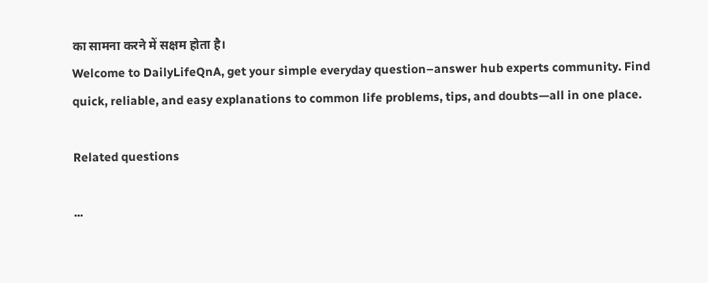का सामना करने में सक्षम होता है।
Welcome to DailyLifeQnA, get your simple everyday question–answer hub experts community. Find quick, reliable, and easy explanations to common life problems, tips, and doubts—all in one place.

Related questions

...